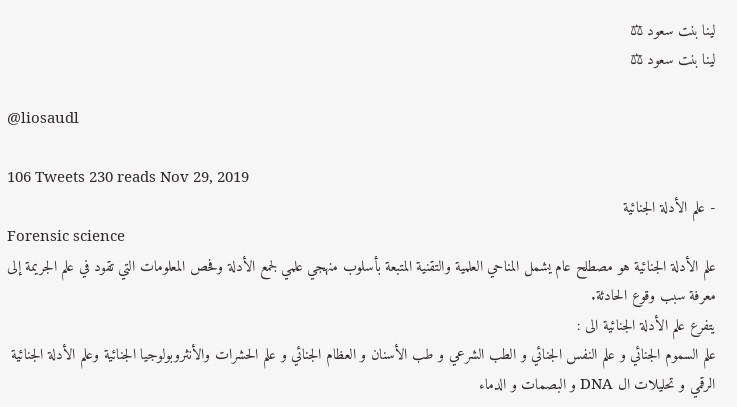لينا بنت سعود ⚖
لينا بنت سعود ⚖

@liosaudl

106 Tweets 230 reads Nov 29, 2019
- علم الأدلة الجنائية
Forensic science
علم الأدلة الجنائية هو مصطلح عام يشمل المناحي العلمية والتقنية المتبعة بأسلوب منهجي علمي لجمع الأدلة وفحص المعلومات التي تقود في علم الجريمة إلى معرفة سبب وقوع الحادثة.
يتفرع علم الأدلة الجنائية الى :
علم السموم الجنائي و علم النفس الجنائي و الطب الشرعي و طب الأسنان و العظام الجنائي و علم الحشرات والأنثروبولوجيا الجنائية وعلم الأدلة الجنائية الرقمي و تحليلات ال DNA و البصمات و الدماء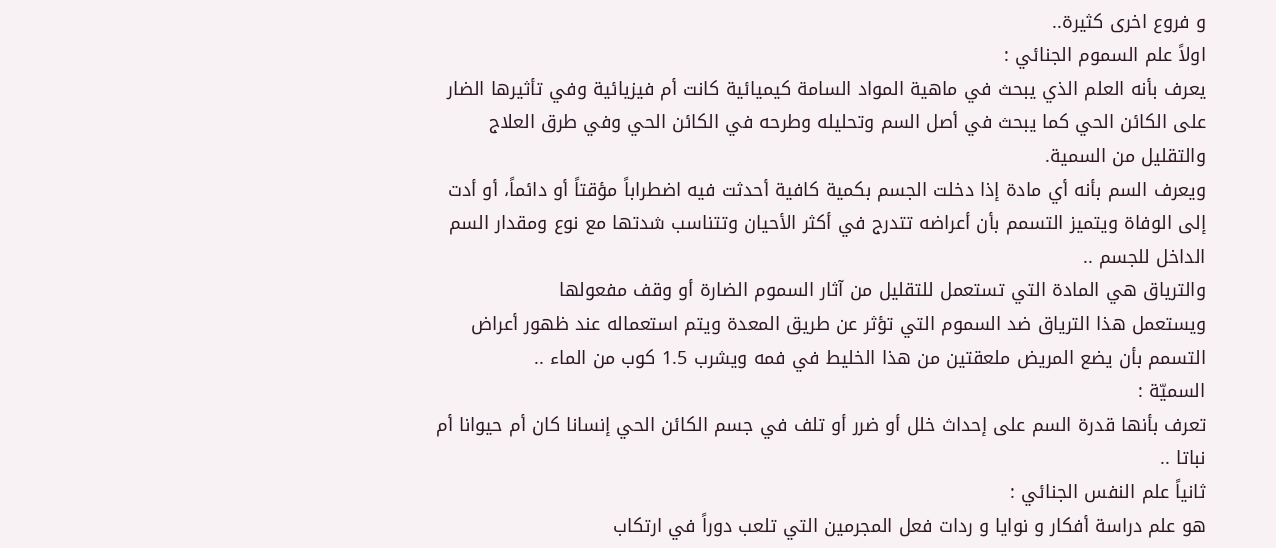و فروع اخرى كثيرة..
اولاً علم السموم الجنائي :
يعرف بأنه العلم الذي يبحث في ماهية المواد السامة كيميائية كانت أم فيزيائية وفي تأثيرها الضار على الكائن الحي كما يبحث في أصل السم وتحليله وطرحه في الكائن الحي وفي طرق العلاج والتقليل من السمية.
ويعرف السم بأنه أي مادة إذا دخلت الجسم بكمية كافية أحدثت فيه اضطراباً مؤقتاً أو دائماً، أو أدت إلى الوفاة ويتميز التسمم بأن أعراضه تتدرج في أكثر الأحيان وتتناسب شدتها مع نوع ومقدار السم الداخل للجسم ..
والترياق هي المادة التي تستعمل للتقليل من آثار السموم الضارة أو وقف مفعولها
ويستعمل هذا الترياق ضد السموم التي تؤثر عن طريق المعدة ويتم استعماله عند ظهور أعراض التسمم بأن يضع المريض ملعقتين من هذا الخليط في فمه ويشرب 1.5 كوب من الماء ..
السميّة :
تعرف بأنها قدرة السم على إحداث خلل أو ضرر أو تلف في جسم الكائن الحي إنسانا كان أم حيوانا أم نباتا ..
ثانياً علم النفس الجنائي :
هو علم دراسة أفكار و نوايا و ردات فعل المجرمين التي تلعب دوراً في ارتكاب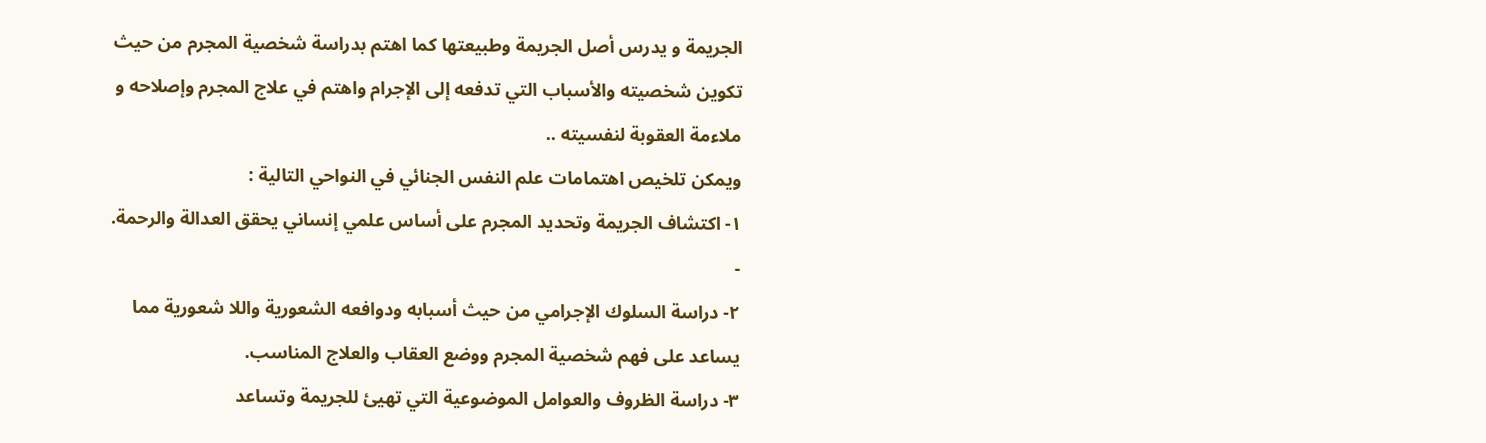الجريمة و يدرس أصل الجريمة وطبيعتها كما اهتم بدراسة شخصية المجرم من حيث تكوين شخصيته والأسباب التي تدفعه إلى الإجرام واهتم في علاج المجرم وإصلاحه و ملاءمة العقوبة لنفسيته ..
ويمكن تلخيص اهتمامات علم النفس الجنائي في النواحي التالية :
١- اكتشاف الجريمة وتحديد المجرم على أساس علمي إنساني يحقق العدالة والرحمة.
-
٢- دراسة السلوك الإجرامي من حيث أسبابه ودوافعه الشعورية واللا شعورية مما يساعد على فهم شخصية المجرم ووضع العقاب والعلاج المناسب.
٣- دراسة الظروف والعوامل الموضوعية التي تهيئ للجريمة وتساعد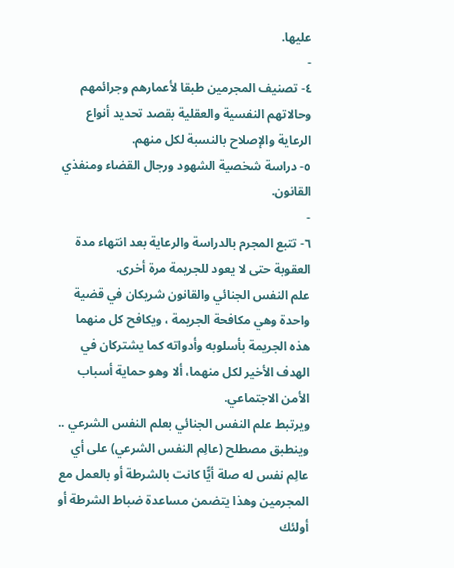عليها.
-
٤- تصنيف المجرمين طبقا لأعمارهم وجرائمهم وحالاتهم النفسية والعقلية بقصد تحديد أنواع الرعاية والإصلاح بالنسبة لكل منهم.
٥- دراسة شخصية الشهود ورجال القضاء ومنفذي القانون.
-
٦- تتبع المجرم بالدراسة والرعاية بعد انتهاء مدة العقوبة حتى لا يعود للجريمة مرة أخرى.
علم النفس الجنائي والقانون شريكان في قضية واحدة وهي مكافحة الجريمة ، ويكافح كل منهما هذه الجريمة بأسلوبه وأدواته كما يشتركان في الهدف الأخير لكل منهما، ألا وهو حماية أسباب الأمن الاجتماعي.
ويرتبط علم النفس الجنائي بعلم النفس الشرعي .. وينطبق مصطلح (عالِم النفس الشرعي) على أي عالِم نفس له صلة أيًّا كانت بالشرطة أو بالعمل مع المجرمين وهذا يتضمن مساعدة ضباط الشرطة أو أولئك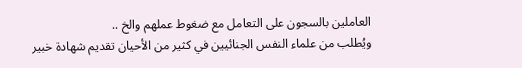العاملين بالسجون على التعامل مع ضغوط عملهم والخ ..
ويُطلب من علماء النفس الجنائيين في كثير من الأحيان تقديم شهادة خبير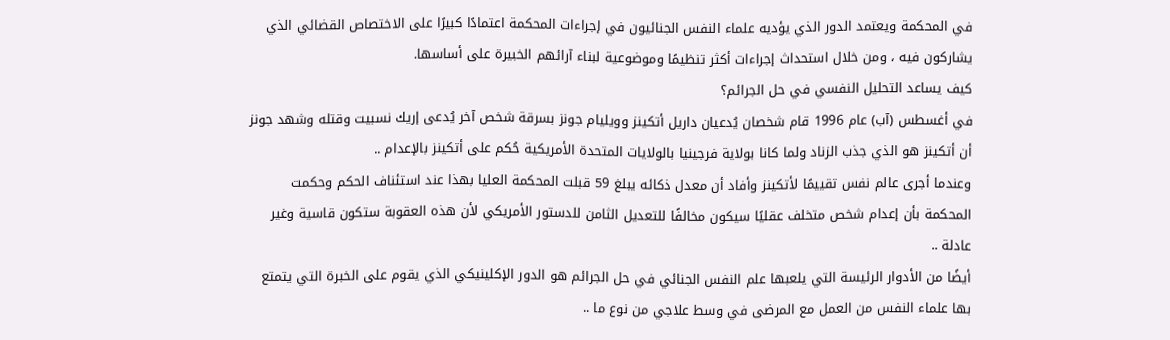في المحكمة ويعتمد الدور الذي يؤديه علماء النفس الجنائيون في إجراءات المحكمة اعتمادًا كبيرًا على الاختصاص القضائي الذي يشاركون فيه ، ومن خلال استحداث إجراءات أكثر تنظيمًا وموضوعية لبناء آرائهم الخبيرة على أساسها.
كيف يساعد التحليل النفسي في حل الجرائم؟
في أغسطس (آب) عام 1996 قام شخصان يُدعيان داريل أتكينز وويليام جونز بسرقة شخص آخر يُدعى إريك نسبيت وقتله وشهد جونز أن أتكينز هو الذي جذب الزناد ولما كانا بولاية فرجينيا بالولايات المتحدة الأمريكية حُكم على أتكينز بالإعدام ..
وعندما أجرى عالم نفس تقييمًا لأتكينز وأفاد أن معدل ذكائه يبلغ 59 قبلت المحكمة العليا بهذا عند استئناف الحكم وحكمت المحكمة بأن إعدام شخص متخلف عقليًا سيكون مخالفًا للتعديل الثامن للدستور الأمريكي لأن هذه العقوبة ستكون قاسية وغير عادلة ..
أيضًا من الأدوار الرئيسة التي يلعبها علم النفس الجنائي في حل الجرائم هو الدور الإكلينيكي الذي يقوم على الخبرة التي يتمتع بها علماء النفس من العمل مع المرضى في وسط علاجي من نوع ما ..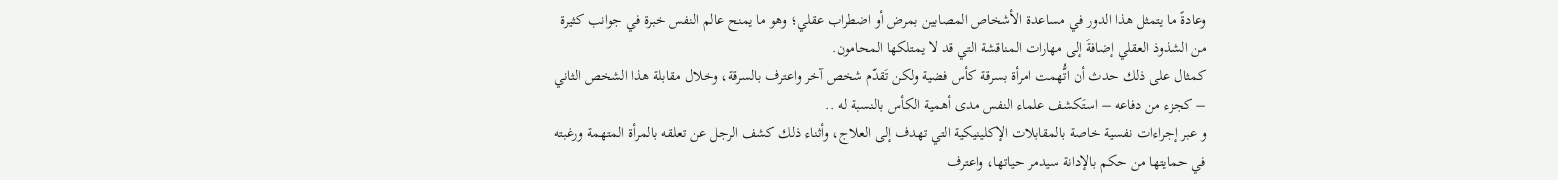وعادةً ما يتمثل هذا الدور في مساعدة الأشخاص المصابين بمرض أو اضطراب عقلي؛ وهو ما يمنح عالم النفس خبرة في جوانب كثيرة من الشذوذ العقلي إضافةَ إلى مهارات المناقشة التي قد لا يمتلكها المحامون.
كمثال على ذلك حدث أن اتُّهمت امرأة بسرقة كأس فضية ولكن تَقدّم شخص آخر واعترف بالسرقة، وخلال مقابلة هذا الشخص الثاني – كجزء من دفاعه – استَكشف علماء النفس مدى أهمية الكأس بالنسبة له ..
و عبر إجراءات نفسية خاصة بالمقابلات الإكلينيكية التي تهدف إلى العلاج، وأثناء ذلك كشف الرجل عن تعلقه بالمرأة المتهمة ورغبته في حمايتها من حكم بالإدانة سيدمر حياتها، واعترف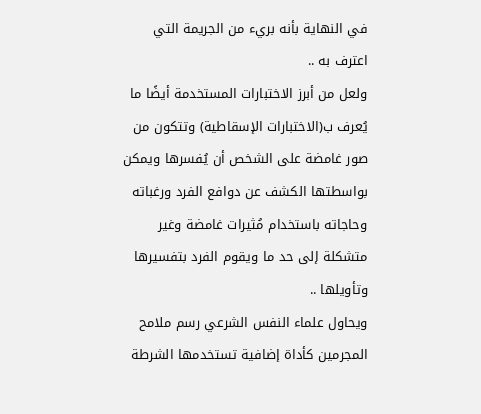في النهاية بأنه بريء من الجريمة التي اعترف به ..
ولعل من أبرز الاختبارات المستخدمة أيضًا ما يُعرف ب(الاختبارات الإسقاطية) وتتكون من صور غامضة على الشخص أن يُفسرها ويمكن بواسطتها الكشف عن دوافع الفرد ورغباته وحاجاته باستخدام مُثيرات غامضة وغير متشكلة إلى حد ما ويقوم الفرد بتفسيرها وتأويلها ..
ويحاول علماء النفس الشرعي رسم ملامح المجرمين كأداة إضافية تستخدمها الشرطة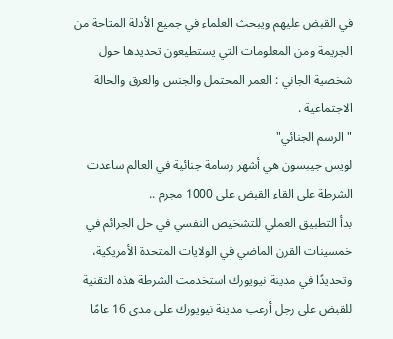في القبض عليهم ويبحث العلماء في جميع الأدلة المتاحة من الجريمة ومن المعلومات التي يستطيعون تحديدها حول شخصية الجاني : العمر المحتمل والجنس والعرق والحالة الاجتماعية .
"الرسم الجنائي"
لويس جيبسون هي أشهر رسامة جنائية في العالم ساعدت الشرطة على القاء القبض على 1000 مجرم ..
بدأ التطبيق العملي للتشخيص النفسي في حل الجرائم في خمسينات القرن الماضي في الولايات المتحدة الأمريكية، وتحديدًا في مدينة نيويورك استخدمت الشرطة هذه التقنية للقبض على رجل أرعب مدينة نيويورك على مدى 16 عامًا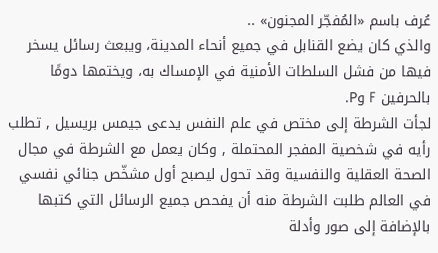عُرف باسم «المُفجّر المجنون» ..
والذي كان يضع القنابل في جميع أنحاء المدينة، ويبعث رسائل يسخر فيها من فشل السلطات الأمنية في الإمساك به، ويختمها دومًا بالحرفين F وP.
لجأت الشرطة إلى مختص في علم النفس يدعى جيمس بريسيل , تطلب رأيه في شخصية المفجر المحتملة , وكان يعمل مع الشرطة في مجال الصحة العقلية والنفسية وقد تحول ليصبح أول مشخّص جنائي نفسي في العالم طلبت الشرطة منه أن يفحص جميع الرسائل التي كتبها بالإضافة إلى صور وأدلة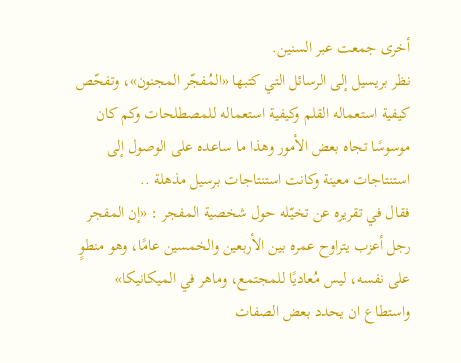أخرى جمعت عبر السنين.
نظر بريسيل إلى الرسائل التي كتبها «المُفجّر المجنون»، وتفحّص كيفية استعماله القلم وكيفية استعماله للمصطلحات وكم كان موسوسًا تجاه بعض الأمور وهذا ما ساعده على الوصول إلى استنتاجات معينة وكانت استنتاجات برسيل مذهلة ..
فقال في تقريره عن تخيّله حول شخصية المفجر : «إن المفجر رجل أعزب يتراوح عمره بين الأربعين والخمسين عامًا، وهو منطوٍ على نفسه، ليس مُعاديًا للمجتمع، وماهر في الميكانيكا»
واستطاع ان يحدد بعض الصفات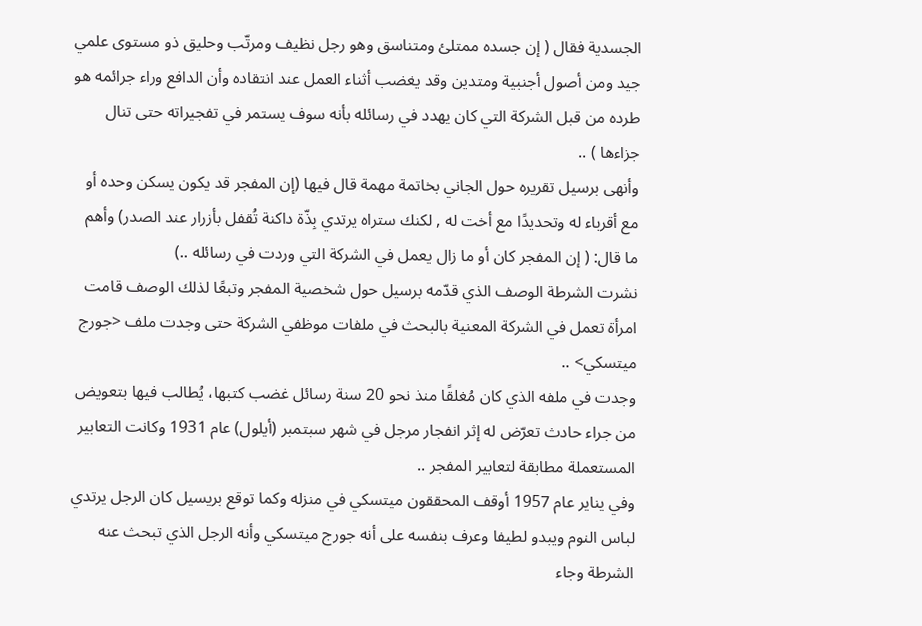الجسدية فقال ( إن جسده ممتلئ ومتناسق وهو رجل نظيف ومرتّب وحليق ذو مستوى علمي جيد ومن أصول أجنبية ومتدين وقد يغضب أثناء العمل عند انتقاده وأن الدافع وراء جرائمه هو طرده من قبل الشركة التي كان يهدد في رسائله بأنه سوف يستمر في تفجيراته حتى تنال جزاءها ) ..
وأنهى برسيل تقريره حول الجاني بخاتمة مهمة قال فيها (إن المفجر قد يكون يسكن وحده أو مع أقرباء له وتحديدًا مع أخت له , لكنك ستراه يرتدي بِذّة داكنة تُقفل بأزرار عند الصدر) وأهم ما قال: ( إن المفجر كان أو ما زال يعمل في الشركة التي وردت في رسائله ..)
نشرت الشرطة الوصف الذي قدّمه برسيل حول شخصية المفجر وتبعًا لذلك الوصف قامت امرأة تعمل في الشركة المعنية بالبحث في ملفات موظفي الشركة حتى وجدت ملف <جورج ميتسكي> ..
وجدت في ملفه الذي كان مُغلقًا منذ نحو 20 سنة رسائل غضب كتبها، يُطالب فيها بتعويض من جراء حادث تعرّض له إثر انفجار مرجل في شهر سبتمبر (أيلول) عام 1931 وكانت التعابير المستعملة مطابقة لتعابير المفجر ..
وفي يناير عام 1957 أوقف المحققون ميتسكي في منزله وكما توقع بريسيل كان الرجل يرتدي لباس النوم ويبدو لطيفا وعرف بنفسه على أنه جورج ميتسكي وأنه الرجل الذي تبحث عنه الشرطة وجاء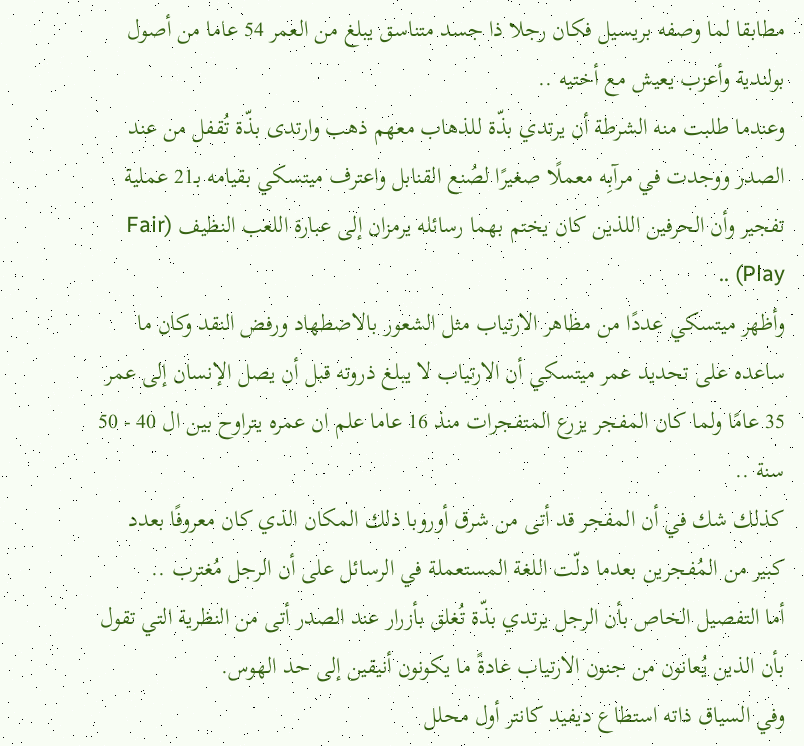مطابقا لما وصفه بريسيل فكان رجلا ذا جسد متناسق يبلغ من العمر 54 عاما من أصول بولندية وأعزب يعيش مع أختيه ..
وعندما طلبت منه الشرطة أن يرتدي بذّة للذهاب معهم ذهب وارتدى بذّة تُقفل من عند الصدر ووجدت في مرآبِه معملًا صغيرًا لصُنع القنابل واعترف ميتسكي بقيامه بـ21 عملية تفجير وأن الحرفين اللذين كان يختم بهما رسائله يرمزان إلى عبارة اللعب النظيف (Fair Play) ..
وأظهر ميتسكي عددًا من مظاهر الارتياب مثل الشعور بالاضطهاد ورفض النقد وكان ما ساعده على تحديد عمر ميتسكي أن الارتياب لا يبلغ ذروته قبل أن يصل الإنسان إلى عمر 35 عامًا ولما كان المفجر يزرع المتفجرات منذ 16 عاما علم ان عمره يتراوح بين ال 40 - 50 سنة ..
كذلك شك في أن المفجر قد أتى من شرق أوروبا ذلك المكان الذي كان معروفًا بعدد كبير من المُفجرين بعدما دلّت اللغة المستعملة في الرسائل على أن الرجل مُغترب ..
أما التفصيل الخاص بأن الرجل يرتدي بذّة تُغلق بأزرار عند الصدر أتى من النظرية التي تقول بأن الذين يُعانون من جنون الارتياب عادةً ما يكونون أنيقين إلى حد الهوس.
وفي السياق ذاته استطاع ديفيد كانتر أول محلل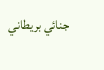جنائي بريطاني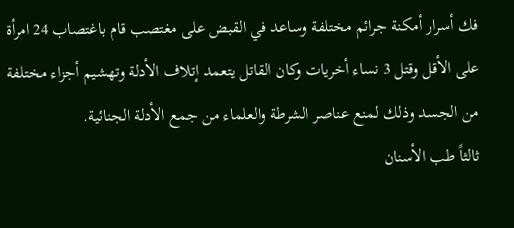فك أسرار أمكنة جرائم مختلفة وساعد في القبض على مغتصب قام باغتصاب 24 امرأة على الأقل وقتل 3 نساء أخريات وكان القاتل يتعمد إتلاف الأدلة وتهشيم أجزاء مختلفة من الجسد وذلك لمنع عناصر الشرطة والعلماء من جمع الأدلة الجنائية.
ثالثاً طب الأسنان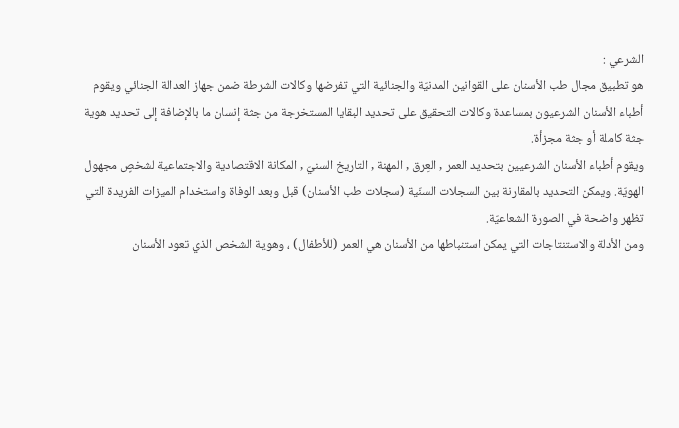الشرعي :
هو تطبيق مجال طب الأسنان على القوانين المدنيّة والجنائية التي تفرضها وكالات الشرطة ضمن جهاز العدالة الجنائي ويقوم أطباء الأسنان الشرعيون بمساعدة وكالات التحقيق على تحديد البقايا المستخرجة من جثة إنسان ما بالإضافة إلى تحديد هوية جثة كاملة أو جثة مجزأة.
ويقوم أطباء الأسنان الشرعيين بتحديد العمر , العِرق , المهنة , التاريخ السنيّ , المكانة الاقتصادية والاجتماعية لشخصٍ مجهول الهويّة. ويمكن التحديد بالمقارنة بين السجلات السنّية (سجلات طب الأسنان) قبل وبعد الوفاة واستخدام الميزات الفريدة التي تظهر واضحة في الصورة الشعاعيّة.
ومن الأدلة والاستنتاجات التي يمكن استنباطها من الأسنان هي العمر (للأطفال) ، وهوية الشخص الذي تعود الأسنان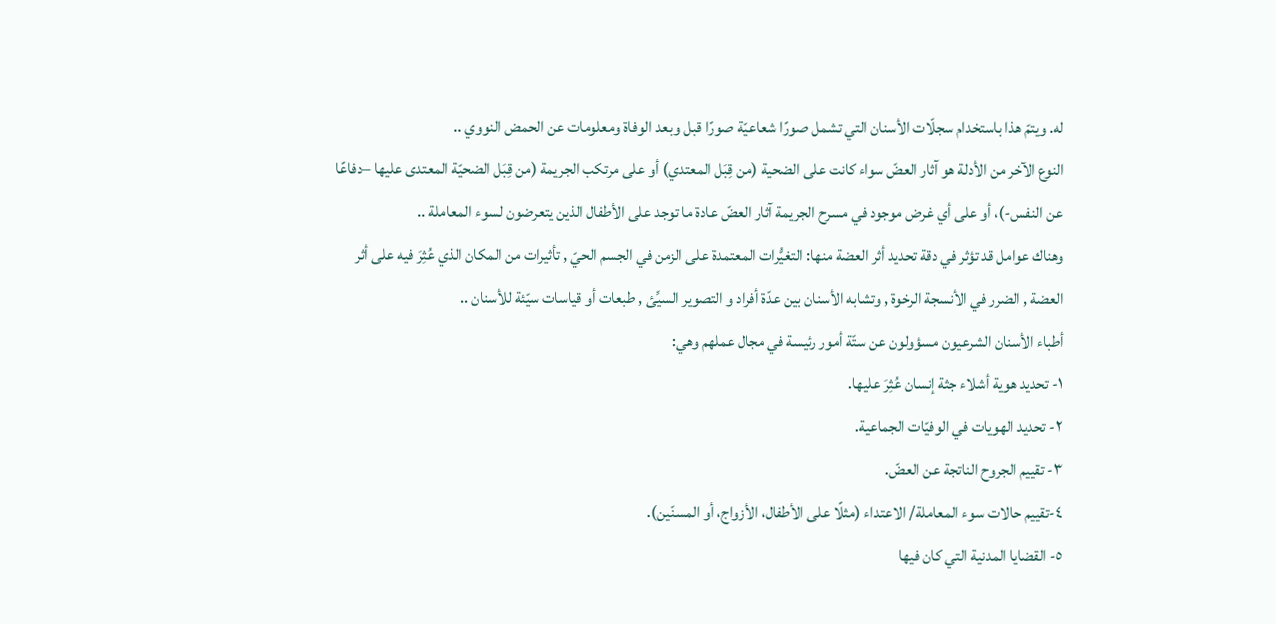له. ويتمّ هذا باستخدام سجلّات الأسنان التي تشمل صورًا شعاعيّة صورًا قبل وبعد الوفاة ومعلومات عن الحمض النووي ..
النوع الآخر من الأدلة هو آثار العضّ سواء كانت على الضحية (من قِبَل المعتدي) أو على مرتكب الجريمة (من قِبَل الضحيّة المعتدى عليها –دفاعًا عن النفس-)، أو على أي غرض موجود في مسرح الجريمة آثار العضّ عادة ما توجد على الأطفال الذين يتعرضون لسوء المعاملة ..
وهناك عوامل قد تؤثر في دقة تحديد أثر العضة منها: التغيُّرات المعتمدة على الزمن في الجسم الحيّ , تأثيرات من المكان الذي عُثِرَ فيه على أثر العضة , الضرر في الأنسجة الرخوة , وتشابه الأسنان بين عدّة أفراد و التصوير السيِّئ , طبعات أو قياسات سيّئة للأسنان ..
أطباء الأسنان الشرعيون مسؤولون عن ستّة أمور رئيسة في مجال عملهم وهي:
١- تحديد هوية أشلاء جثة إنسان عُثِرَ عليها.
٢- تحديد الهويات في الوفيّات الجماعية.
٣- تقييم الجروح الناتجة عن العضّ.
٤-تقييم حالات سوء المعاملة/ الاعتداء (مثلًا على الأطفال، الأزواج، أو المسنّين).
٥- القضايا المدنية التي كان فيها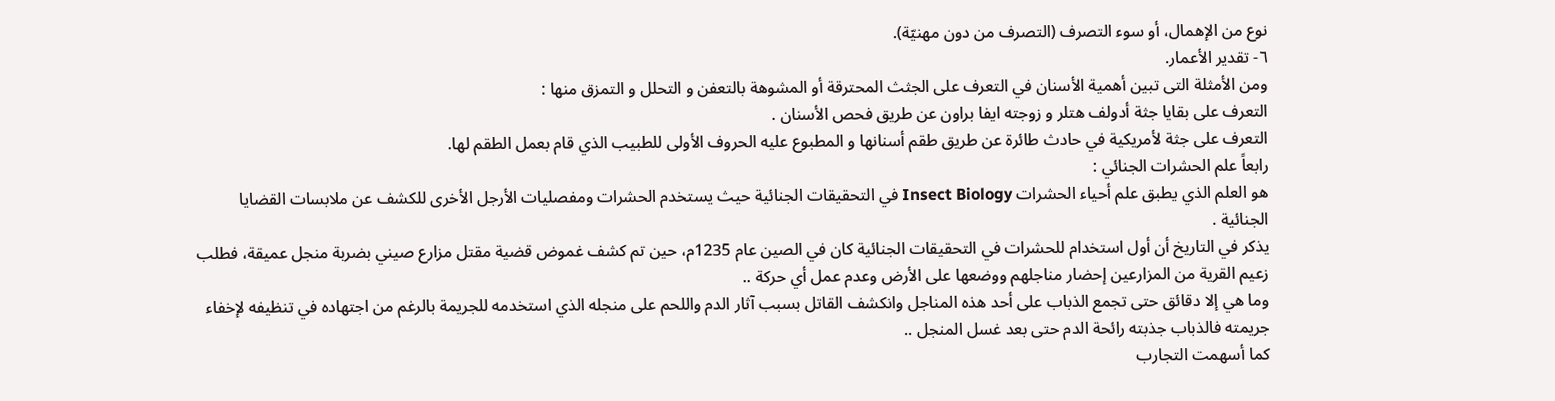نوع من الإهمال، أو سوء التصرف (التصرف من دون مهنيّة).
٦- تقدير الأعمار.
ومن الأمثلة التى تبين أهمية الأسنان في التعرف على الجثث المحترقة أو المشوهة بالتعفن و التحلل و التمزق منها :
التعرف على بقايا جثة أدولف هتلر و زوجته ايفا براون عن طريق فحص الأسنان .
التعرف على جثة لأمريكية في حادث طائرة عن طريق طقم أسنانها و المطبوع عليه الحروف الأولى للطبيب الذي قام بعمل الطقم لها.
رابعاً علم الحشرات الجنائي :
هو العلم الذي يطبق علم أحياء الحشرات Insect Biology في التحقيقات الجنائية حيث يستخدم الحشرات ومفصليات الأرجل الأخرى للكشف عن ملابسات القضايا الجنائية .
يذكر في التاريخ أن أول استخدام للحشرات في التحقيقات الجنائية كان في الصين عام 1235م، حين تم كشف غموض قضية مقتل مزارع صيني بضربة منجل عميقة، فطلب زعيم القرية من المزارعين إحضار مناجلهم ووضعها على الأرض وعدم عمل أي حركة ..
وما هي إلا دقائق حتى تجمع الذباب على أحد هذه المناجل وانكشف القاتل بسبب آثار الدم واللحم على منجله الذي استخدمه للجريمة بالرغم من اجتهاده في تنظيفه لإخفاء جريمته فالذباب جذبته رائحة الدم حتى بعد غسل المنجل ..
كما أسهمت التجارب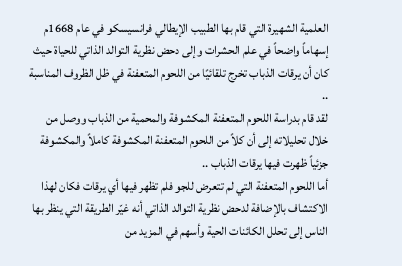العلمية الشهيرة التي قام بها الطبيب الإيطالي فرانسيسكو في عام 1668م إسهاماً واضحاً في علم الحشرات وإلى دحض نظرية التوالد الذاتي للحياة حيث كان أن يرقات الذباب تخرج تلقائيًا من اللحوم المتعفنة في ظل الظروف المناسبة ..
لقد قام بدراسة اللحوم المتعفنة المكشوفة والمحمية من الذباب ووصل من خلال تحليلاته إلى أن كلاً من اللحوم المتعفنة المكشوفة كاملاً والمكشوفة جزئياً ظهرت فيها يرقات الذباب ..
أما اللحوم المتعفنة التي لم تتعرض للجو فلم تظهر فيها أي يرقات فكان لهذا الاكتشاف بالإضافة لدحض نظرية التوالد الذاتي أنه غيّر الطريقة التي ينظر بها الناس إلى تحلل الكائنات الحية وأسهم في المزيد من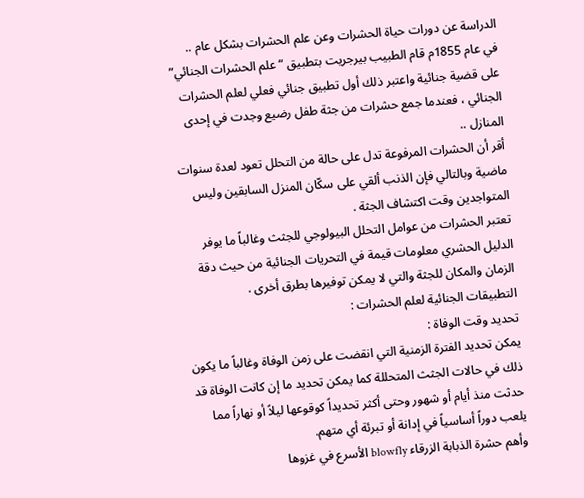الدراسة عن دورات حياة الحشرات وعن علم الحشرات بشكل عام ..
في عام 1855م قام الطبيب بيرجريت بتطبيق “علم الحشرات الجنائي” على قضية جنائية واعتبر ذلك أول تطبيق جنائي فعلي لعلم الحشرات الجنائي ، فعندما جمع حشرات من جثة طفل رضيع وجدت في إحدى المنازل ..
أقر أن الحشرات المرفوعة تدل على حالة من التحلل تعود لعدة سنوات ماضية وبالتالي فإن الذنب ألقي على سكّان المنزل السابقين وليس المتواجدين وقت اكتشاف الجثة .
تعتبر الحشرات من عوامل التحلل البيولوجي للجثث وغالباً ما يوفر الدليل الحشري معلومات قيمة في التحريات الجنائية من حيث دقة الزمان والمكان للجثة والتي لا يمكن توفيرها بطرق أخرى .
التطبيقات الجنائية لعلم الحشرات :
تحديد وقت الوفاة :
يمكن تحديد الفترة الزمنية التي انقضت على زمن الوفاة وغالباً ما يكون ذلك في حالات الجثث المتحللة كما يمكن تحديد ما إن كانت الوفاة قد حدثت منذ أيام أو شهور وحتى أكثر تحديداً كوقوعها ليلاً أو نهاراً مما يلعب دوراً أساسياً في إدانة أو تبرئة أي متهم.
وأهم حشرة الذبابة الزرقاء blowfly الأسرع في غزوها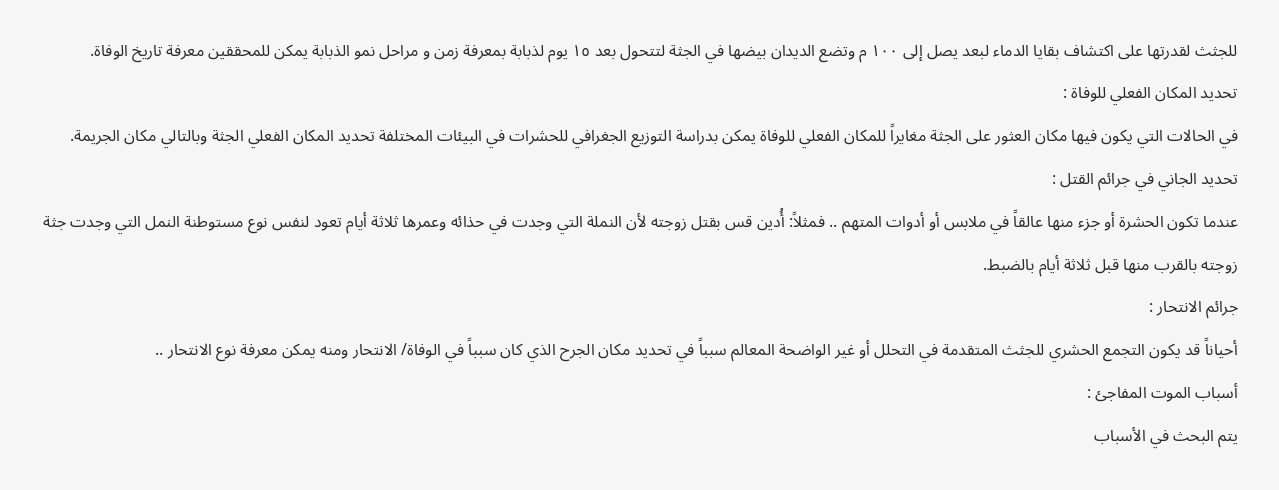للجثث لقدرتها على اكتشاف بقايا الدماء لبعد يصل إلى ١٠٠ م وتضع الديدان بيضها في الجثة لتتحول بعد ١٥ يوم لذبابة بمعرفة زمن و مراحل نمو الذبابة يمكن للمحققين معرفة تاريخ الوفاة.
تحديد المكان الفعلي للوفاة :
في الحالات التي يكون فيها مكان العثور على الجثة مغايراً للمكان الفعلي للوفاة يمكن بدراسة التوزيع الجغرافي للحشرات في البيئات المختلفة تحديد المكان الفعلي الجثة وبالتالي مكان الجريمة.
تحديد الجاني في جرائم القتل :
عندما تكون الحشرة أو جزء منها عالقاً في ملابس أو أدوات المتهم .. فمثلاً: أُدين قس بقتل زوجته لأن النملة التي وجدت في حذائه وعمرها ثلاثة أيام تعود لنفس نوع مستوطنة النمل التي وجدت جثة زوجته بالقرب منها قبل ثلاثة أيام بالضبط.
جرائم الانتحار :
أحياناً قد يكون التجمع الحشري للجثث المتقدمة في التحلل أو غير الواضحة المعالم سبباً في تحديد مكان الجرح الذي كان سبباً في الوفاة/ الانتحار ومنه يمكن معرفة نوع الانتحار ..
أسباب الموت المفاجئ :
يتم البحث في الأسباب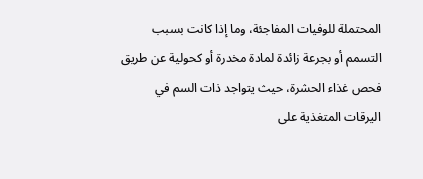المحتملة للوفيات المفاجئة، وما إذا كانت بسبب التسمم أو بجرعة زائدة لمادة مخدرة أو كحولية عن طريق فحص غذاء الحشرة، حيث يتواجد ذات السم في اليرقات المتغذية على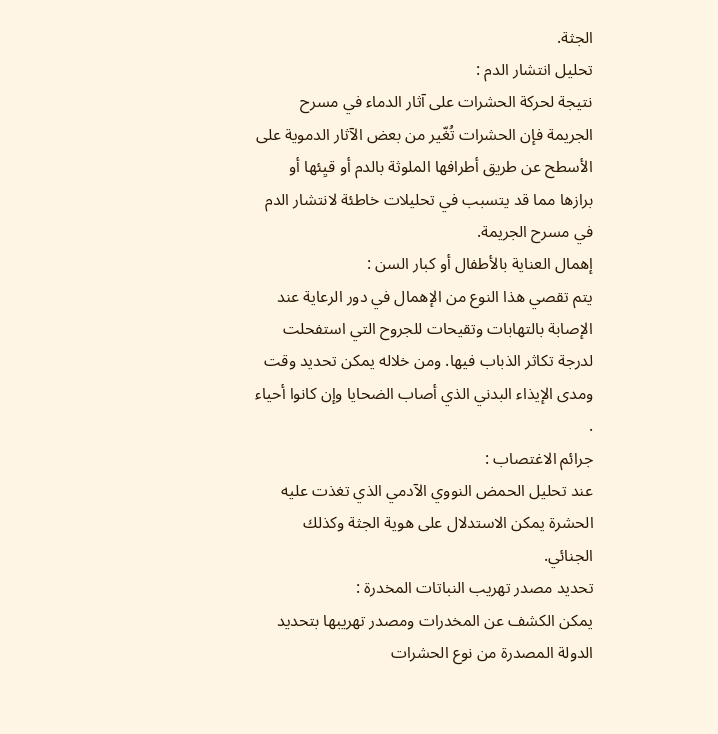الجثة.
تحليل انتشار الدم :
نتيجة لحركة الحشرات على آثار الدماء في مسرح الجريمة فإن الحشرات تُغّير من بعض الآثار الدموية على الأسطح عن طريق أطرافها الملوثة بالدم أو قيِئها أو برازها مما قد يتسبب في تحليلات خاطئة لانتشار الدم في مسرح الجريمة.
إهمال العناية بالأطفال أو كبار السن :
يتم تقصي هذا النوع من الإهمال في دور الرعاية عند الإصابة بالتهابات وتقيحات للجروح التي استفحلت لدرجة تكاثر الذباب فيها. ومن خلاله يمكن تحديد وقت ومدى الإيذاء البدني الذي أصاب الضحايا وإن كانوا أحياء .
جرائم الاغتصاب :
عند تحليل الحمض النووي الآدمي الذي تغذت عليه الحشرة يمكن الاستدلال على هوية الجثة وكذلك الجنائي.
تحديد مصدر تهريب النباتات المخدرة :
يمكن الكشف عن المخدرات ومصدر تهريبها بتحديد الدولة المصدرة من نوع الحشرات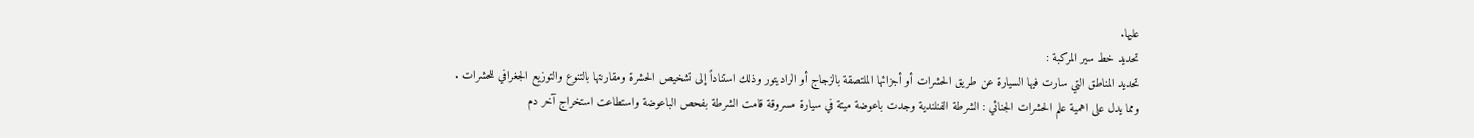عليها.
تحديد خط سير المركبة :
تحديد المناطق التي سارت فيها السيارة عن طريق الحشرات أو أجزائها الملتصقة بالزجاج أو الراديتور وذلك استناداً إلى تشخيص الحشرة ومقارنتها بالتنوع والتوزيع الجغرافي للحشرات .
ومما يدل على اهمية علم الحشرات الجنائي : الشرطة الفنلندية وجدت باعوضة ميتة في سيارة مسروقة قامت الشرطة بفحص الباعوضة واستطاعت استخراج آخر دم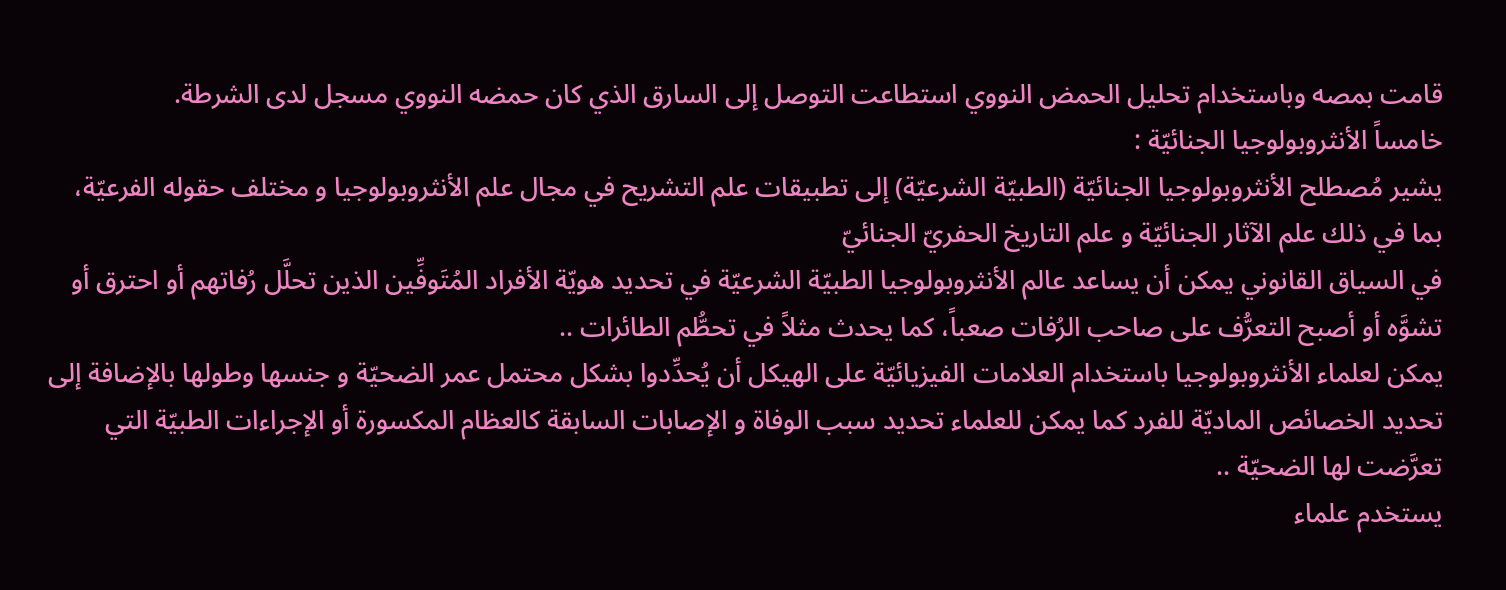قامت بمصه وباستخدام تحليل الحمض النووي استطاعت التوصل إلى السارق الذي كان حمضه النووي مسجل لدى الشرطة.
خامساً الأنثروبولوجيا الجنائيّة :
يشير مُصطلح الأنثروبولوجيا الجنائيّة (الطبيّة الشرعيّة) إلى تطبيقات علم التشريح في مجال علم الأنثروبولوجيا و مختلف حقوله الفرعيّة، بما في ذلك علم الآثار الجنائيّة و علم التاريخ الحفريّ الجنائيّ
في السياق القانوني يمكن أن يساعد عالم الأنثروبولوجيا الطبيّة الشرعيّة في تحديد هويّة الأفراد المُتَوفِّين الذين تحلَّل رُفاتهم أو احترق أو تشوَّه أو أصبح التعرُّف على صاحب الرُفات صعباً، كما يحدث مثلاً في تحطُّم الطائرات ..
يمكن لعلماء الأنثروبولوجيا باستخدام العلامات الفيزيائيّة على الهيكل أن يُحدِّدوا بشكل محتمل عمر الضحيّة و جنسها وطولها بالإضافة إلى تحديد الخصائص الماديّة للفرد كما يمكن للعلماء تحديد سبب الوفاة و الإصابات السابقة كالعظام المكسورة أو الإجراءات الطبيّة التي تعرَّضت لها الضحيّة ..
يستخدم علماء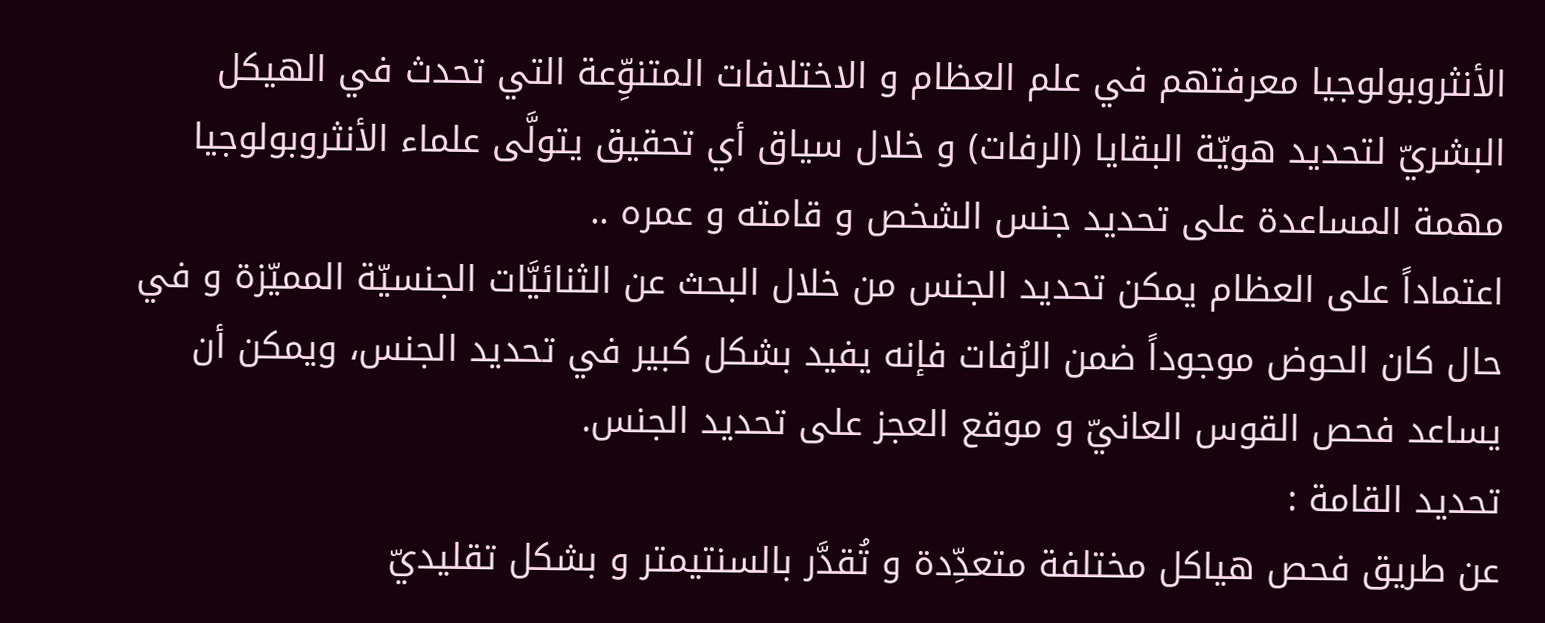الأنثروبولوجيا معرفتهم في علم العظام و الاختلافات المتنوِّعة التي تحدث في الهيكل البشريّ لتحديد هويّة البقايا (الرفات) و خلال سياق أي تحقيق يتولَّى علماء الأنثروبولوجيا مهمة المساعدة على تحديد جنس الشخص و قامته و عمره ..
اعتماداً على العظام يمكن تحديد الجنس من خلال البحث عن الثنائيَّات الجنسيّة المميّزة و في حال كان الحوض موجوداً ضمن الرُفات فإنه يفيد بشكل كبير في تحديد الجنس، ويمكن أن يساعد فحص القوس العانيّ و موقع العجز على تحديد الجنس.
تحديد القامة :
عن طريق فحص هياكل مختلفة متعدِّدة و تُقدَّر بالسنتيمتر و بشكل تقليديّ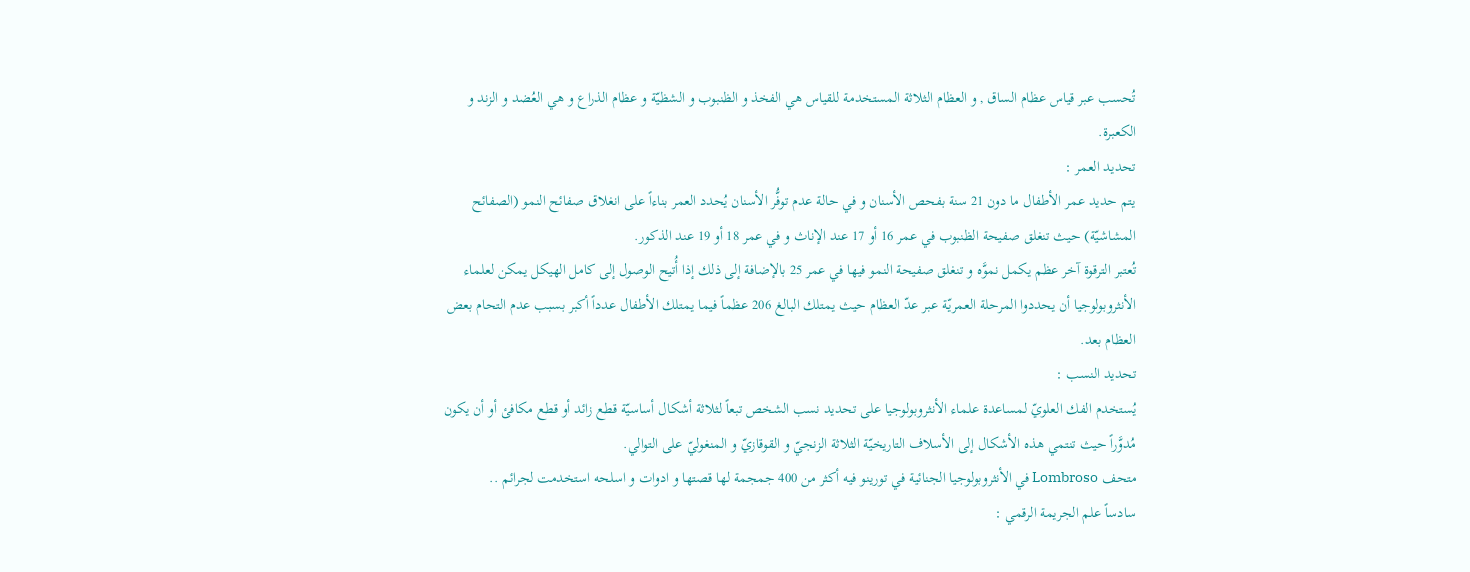تُحسب عبر قياس عظام الساق , و العظام الثلاثة المستخدمة للقياس هي الفخذ و الظنبوب و الشظيّة و عظام الذراع و هي العُضد و الزند و الكعبرة.
تحديد العمر :
يتم حديد عمر الأطفال ما دون 21 سنة بفحص الأسنان و في حالة عدم توفُّر الأسنان يُحدد العمر بناءاً على انغلاق صفائح النمو (الصفائح المشاشيّة) حيث تنغلق صفيحة الظنبوب في عمر 16 أو 17 عند الإناث و في عمر 18 أو 19 عند الذكور.
تُعتبر الترقوة آخر عظم يكمل نموَّه و تنغلق صفيحة النمو فيها في عمر 25 بالإضافة إلى ذلك إذا أُتيح الوصول إلى كامل الهيكل يمكن لعلماء الأنثروبولوجيا أن يحددوا المرحلة العمريّة عبر عدّ العظام حيث يمتلك البالغ 206 عظماً فيما يمتلك الأطفال عدداً أكبر بسبب عدم التحام بعض العظام بعد.
تحديد النسب :
يُستخدم الفك العلويّ لمساعدة علماء الأنثروبولوجيا على تحديد نسب الشخص تبعاً لثلاثة أشكال أساسيّة قطع زائد أو قطع مكافئ أو أن يكون مُدوَّراً حيث تنتمي هذه الأشكال إلى الأسلاف التاريخيّة الثلاثة الزنجيّ و القوقازيّ و المنغوليّ على التوالي.
متحف Lombroso في الأنثروبولوجيا الجنائية في تورينو فيه أكثر من 400 جمجمة لها قصتها و ادوات و اسلحه استخدمت لجرائم ..
سادساً علم الجريمة الرقمي :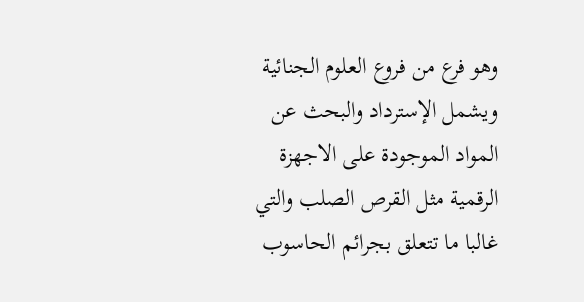وهو فرع من فروع العلوم الجنائية ويشمل الإسترداد والبحث عن المواد الموجودة على الاجهزة الرقمية مثل القرص الصلب والتي غالبا ما تتعلق بجرائم الحاسوب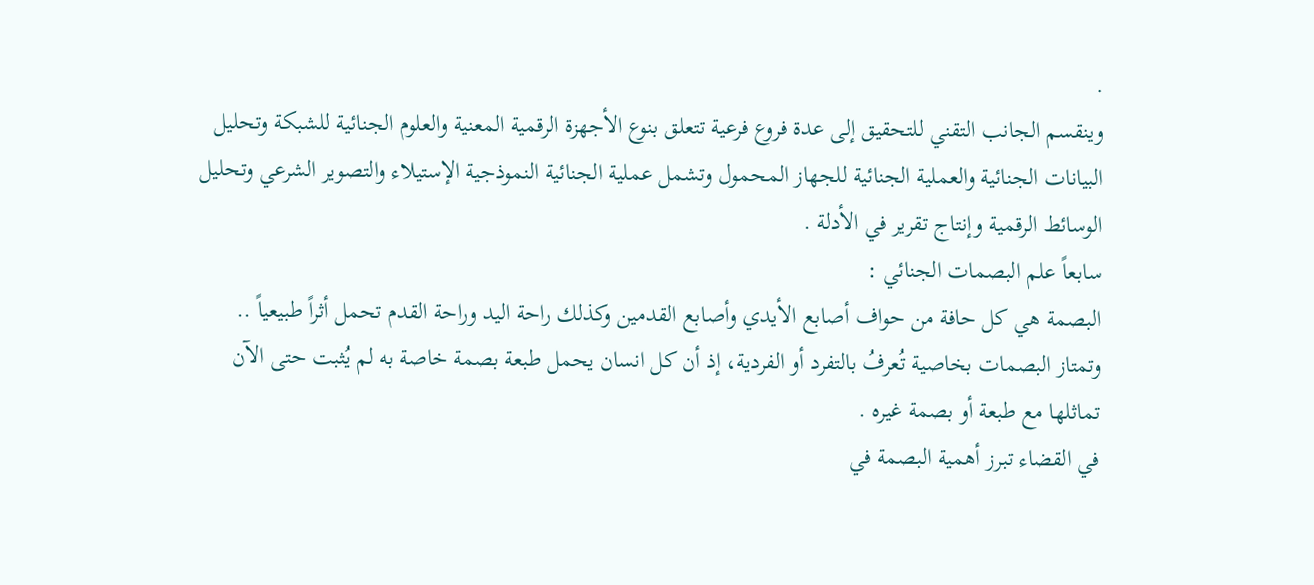.
وينقسم الجانب التقني للتحقيق إلى عدة فروع فرعية تتعلق بنوع الأجهزة الرقمية المعنية والعلوم الجنائية للشبكة وتحليل البيانات الجنائية والعملية الجنائية للجهاز المحمول وتشمل عملية الجنائية النموذجية الإستيلاء والتصوير الشرعي وتحليل الوسائط الرقمية وإنتاج تقرير في الأدلة .
سابعاً علم البصمات الجنائي :
البصمة هي كل حافة من حواف أصابع الأيدي وأصابع القدمين وكذلك راحة اليد وراحة القدم تحمل أثراً طبيعياً ..
وتمتاز البصمات بخاصية تُعرفُ بالتفرد أو الفردية، إذ أن كل انسان يحمل طبعة بصمة خاصة به لم يُثبت حتى الآن تماثلها مع طبعة أو بصمة غيره .
في القضاء تبرز أهمية البصمة في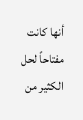أنها كانت مفتاحاً لحل الكثير من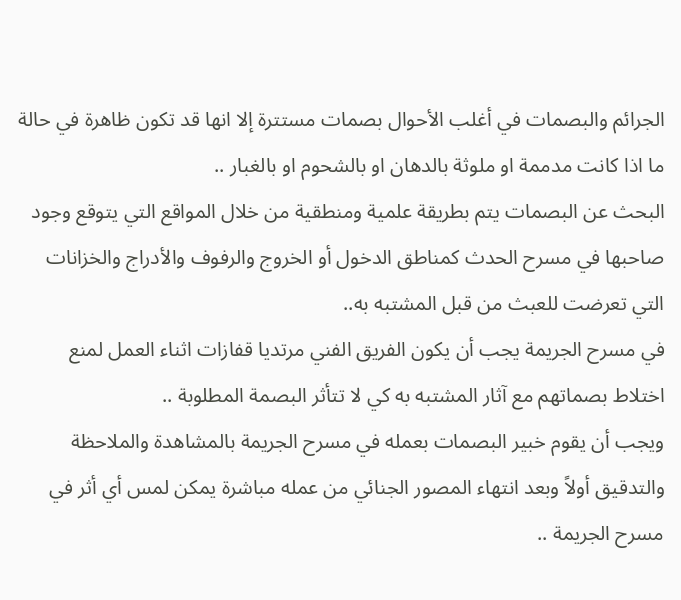الجرائم والبصمات في أغلب الأحوال بصمات مستترة إلا انها قد تكون ظاهرة في حالة ما اذا كانت مدممة او ملوثة بالدهان او بالشحوم او بالغبار ..
البحث عن البصمات يتم بطريقة علمية ومنطقية من خلال المواقع التي يتوقع وجود صاحبها في مسرح الحدث كمناطق الدخول أو الخروج والرفوف والأدراج والخزانات التي تعرضت للعبث من قبل المشتبه به..
في مسرح الجريمة يجب أن يكون الفريق الفني مرتديا قفازات اثناء العمل لمنع اختلاط بصماتهم مع آثار المشتبه به كي لا تتأثر البصمة المطلوبة ..
ويجب أن يقوم خبير البصمات بعمله في مسرح الجريمة بالمشاهدة والملاحظة والتدقيق أولاً وبعد انتهاء المصور الجنائي من عمله مباشرة يمكن لمس أي أثر في مسرح الجريمة ..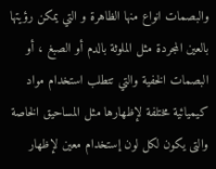والبصمات انواع منها الظاهرة و التي يمكن رؤيتها بالعين المجردة مثل الملوثة بالدم أو الصبغ ، أو البصمات الخفية والتي تتطلب استخدام مواد كيميائية مختلفة لإظهارها مثل المساحيق الخاصة والتى يكون لكل لون إستخدام معين لإظهار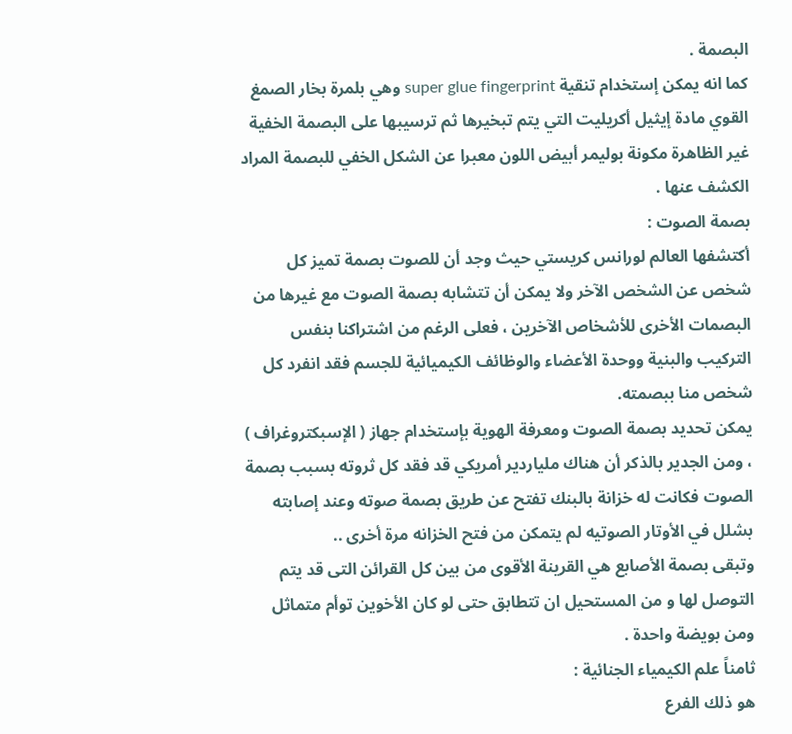البصمة .
كما انه يمكن إستخدام تنقية super glue fingerprint وهي بلمرة بخار الصمغ القوي مادة إيثيل أكريليت التي يتم تبخيرها ثم ترسيبها على البصمة الخفية غير الظاهرة مكونة بوليمر أبيض اللون معبرا عن الشكل الخفي للبصمة المراد الكشف عنها .
بصمة الصوت :
أكتشفها العالم لورانس كريستي حيث وجد أن للصوت بصمة تميز كل شخص عن الشخص الآخر ولا يمكن أن تتشابه بصمة الصوت مع غيرها من البصمات الأخرى للأشخاص الآخرين ، فعلى الرغم من اشتراكنا بنفس التركيب والبنية ووحدة الأعضاء والوظائف الكيميائية للجسم فقد انفرد كل شخص منا ببصمته.
يمكن تحديد بصمة الصوت ومعرفة الهوية بإستخدام جهاز ( الإسبكتروغراف ) ، ومن الجدير بالذكر أن هناك ملياردير أمريكي قد فقد كل ثروته بسبب بصمة الصوت فكانت له خزانة بالبنك تفتح عن طريق بصمة صوته وعند إصابته بشلل في الأوتار الصوتيه لم يتمكن من فتح الخزانه مرة أخرى ..
وتبقى بصمة الأصابع هي القرينة الأقوى من بين كل القرائن التى قد يتم التوصل لها و من المستحيل ان تتطابق حتى لو كان الأخوين توأم متماثل ومن بويضة واحدة .
ثامناً علم الكيمياء الجنائية :
هو ذلك الفرع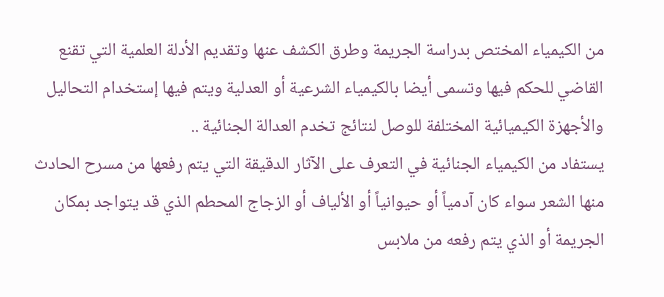من الكيمياء المختص بدراسة الجريمة وطرق الكشف عنها وتقديم الأدلة العلمية التي تقنع القاضي للحكم فيها وتسمى أيضا بالكيمياء الشرعية أو العدلية ويتم فيها إستخدام التحاليل والأجهزة الكيميائية المختلفة للوصل لنتائج تخدم العدالة الجنائية ..
يستفاد من الكيمياء الجنائية في التعرف على الآثار الدقيقة التي يتم رفعها من مسرح الحادث منها الشعر سواء كان آدمياً أو حيوانياً أو الألياف أو الزجاج المحطم الذي قد يتواجد بمكان الجريمة أو الذي يتم رفعه من ملابس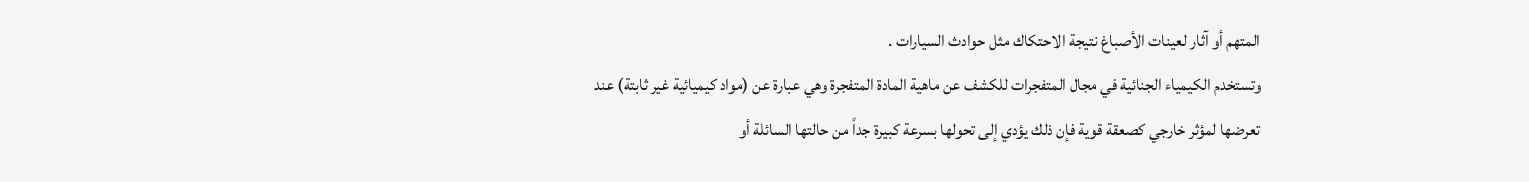المتهم أو آثار لعينات الأصباغ نتيجة الاحتكاك مثل حوادث السيارات .
وتستخدم الكيمياء الجنائية في مجال المتفجرات للكشف عن ماهية المادة المتفجرة وهي عبارة عن (مواد كيميائية غير ثابتة) عند تعرضها لمؤثر خارجي كصعقة قوية فإن ذلك يؤدي إلى تحولها بسرعة كبيرة جداً من حالتها السائلة أو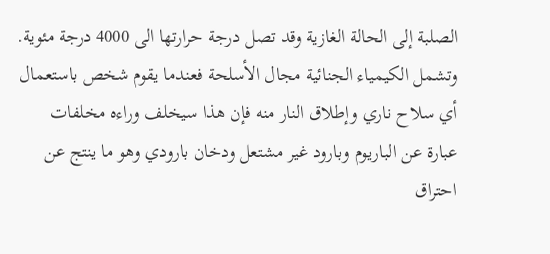الصلبة إلى الحالة الغازية وقد تصل درجة حرارتها الى 4000 درجة مئوية.
وتشمل الكيمياء الجنائية مجال الأسلحة فعندما يقوم شخص باستعمال أي سلاح ناري وإطلاق النار منه فإن هذا سيخلف وراءه مخلفات عبارة عن الباريوم وبارود غير مشتعل ودخان بارودي وهو ما ينتج عن احتراق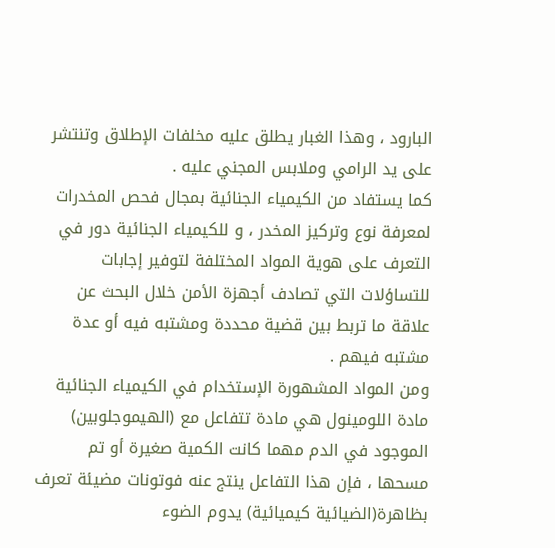البارود ، وهذا الغبار يطلق عليه مخلفات الإطلاق وتنتشر على يد الرامي وملابس المجني عليه .
كما يستفاد من الكيمياء الجنائية بمجال فحص المخدرات لمعرفة نوع وتركيز المخدر ، و للكيمياء الجنائية دور في التعرف على هوية المواد المختلفة لتوفير إجابات للتساؤلات التي تصادف أجهزة الأمن خلال البحث عن علاقة ما تربط بين قضية محددة ومشتبه فيه أو عدة مشتبه فيهم .
ومن المواد المشهورة الإستخدام في الكيمياء الجنائية مادة اللومينول هي مادة تتفاعل مع (الهيموجلوبين) الموجود في الدم مهما كانت الكمية صغيرة أو تم مسحها ، فإن هذا التفاعل ينتج عنه فوتونات مضيئة تعرف بظاهرة(الضيائية كيميائية) يدوم الضوء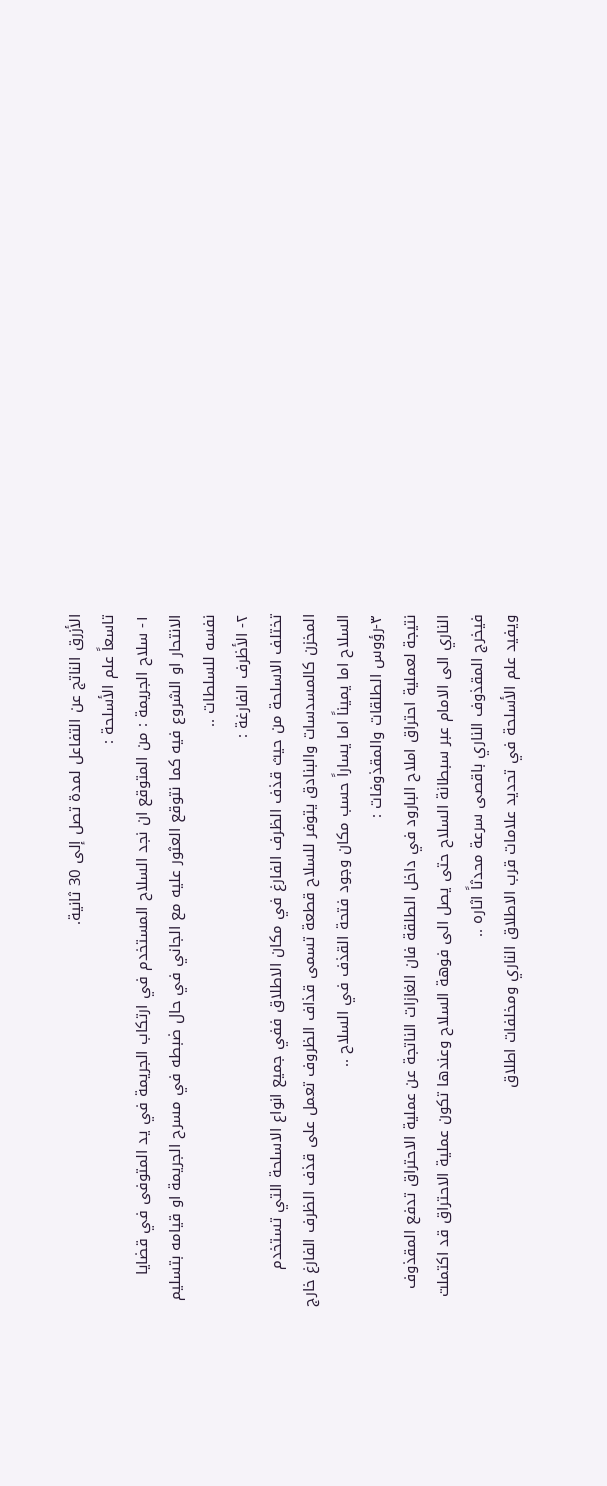الأزرق الناتج عن التفاعل لمدة تصل إلى 30 ثانية.
تاسعاً علم الأسلحة :
١- سلاح الجريمة : من المتوقع ان نجد السلاح المستخدم في ارتكاب الجريمة في يد المتوفى في قضايا الانتحار او الشروع فيه كما نتوقع العثور عليه مع الجاني في حال ضبطه في مسرح الجريمة او قيامه بتسليم نفسه للسلطات ..
٢- الأظرف الفارغة :
تختلف الاسلحة من حيث قذف الظرف الفارغ في مكان الاطلاق ففي جميع انواع الاسلحة التي تستخدم المخزن كالمسدسات والبنادق يتوفر للسلاح قطعة تسمى قذاف الظروف تعمل على قذف الظرف الفارغ خارج السلاح اما يميناً اما يساراً حسب مكان وجود فتحة القذف في السلاح ..
٣-رؤوس الطلقات والمقذوفات :
نتيجة لعملية احتراق املاح البارود في داخل الطلقة فان الغازات الناتجة عن عملية الاحتراق تدفع المقذوف الناري الى الامام عبر سبطانة السلاح حتى يصل الى فوهة السلاح وعندها تكون عملية الاحتراق قد اكتملت فيخرج المقذوف الناري باقصى سرعة محدثاً اثاره ..
ويفيد علم الأسلحة في تحديد علامات قرب الاطلاق الناري ومخلفات اطلاق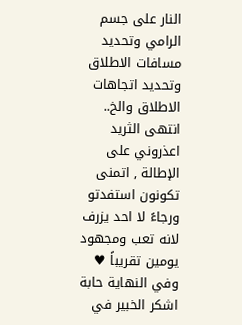النار على جسم الرامي وتحديد مسافات الاطلاق وتحديد اتجاهات الاطلاق والخ..
انتهى الثريد اعذروني على الإطالة , اتمنى تكونون استفدتو ورجاءً لا احد يزرف لانه تعب ومجهود يومين تقريباً ♥
وفي النهاية حابة اشكر الخبير في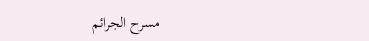مسرح الجرائم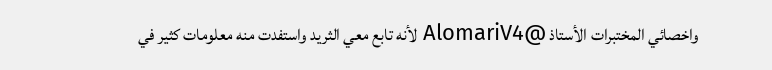واخصائي المختبرات الأستاذ @AlomariV4 لأنه تابع معي الثريد واستفدت منه معلومات كثير في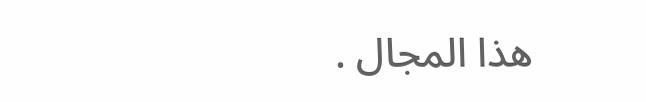هذا المجال .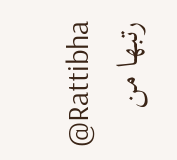@Rattibha
رتبها من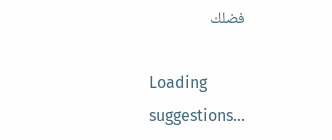فضلك

Loading suggestions...